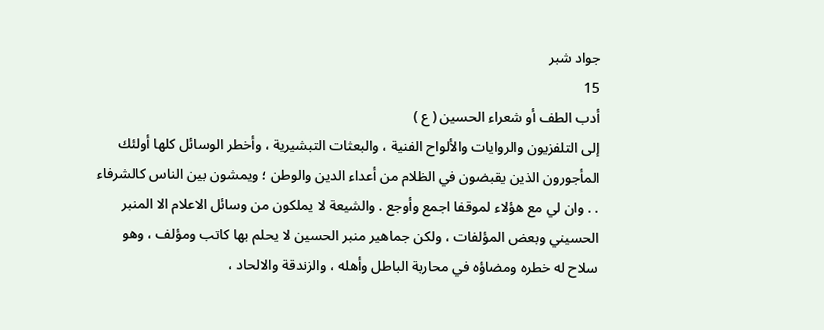جواد شبر
15
أدب الطف أو شعراء الحسين ( ع )
إلى التلفزيون والروايات والألواح الفنية ، والبعثات التبشيرية ، وأخطر الوسائل كلها أولئك المأجورون الذين يقبضون في الظلام من أعداء الدين والوطن ؛ ويمشون بين الناس كالشرفاء . . وان لي مع هؤلاء لموقفا اجمع وأوجع . والشيعة لا يملكون من وسائل الاعلام الا المنبر الحسيني وبعض المؤلفات ، ولكن جماهير منبر الحسين لا يحلم بها كاتب ومؤلف ، وهو سلاح له خطره ومضاؤه في محاربة الباطل وأهله ، والزندقة والالحاد ،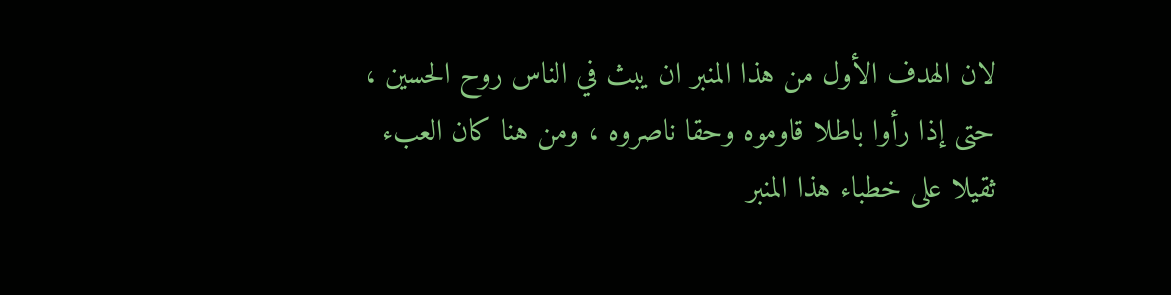لان الهدف الأول من هذا المنبر ان يبث في الناس روح الحسين ، حتى إذا رأوا باطلا قاوموه وحقا ناصروه ، ومن هنا كان العبء ثقيلا على خطباء هذا المنبر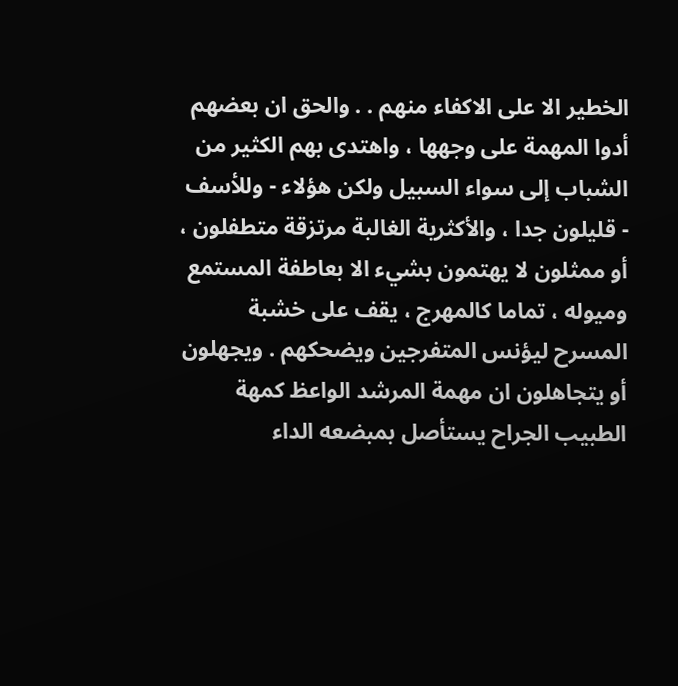الخطير الا على الاكفاء منهم . . والحق ان بعضهم أدوا المهمة على وجهها ، واهتدى بهم الكثير من الشباب إلى سواء السبيل ولكن هؤلاء - وللأسف - قليلون جدا ، والأكثرية الغالبة مرتزقة متطفلون ، أو ممثلون لا يهتمون بشيء الا بعاطفة المستمع وميوله ، تماما كالمهرج ، يقف على خشبة المسرح ليؤنس المتفرجين ويضحكهم . ويجهلون أو يتجاهلون ان مهمة المرشد الواعظ كمهة الطبيب الجراح يستأصل بمبضعه الداء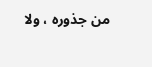من جذوره ، ولا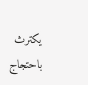يكترث باحتجاج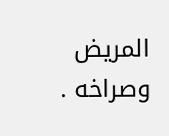المريض وصراخه .